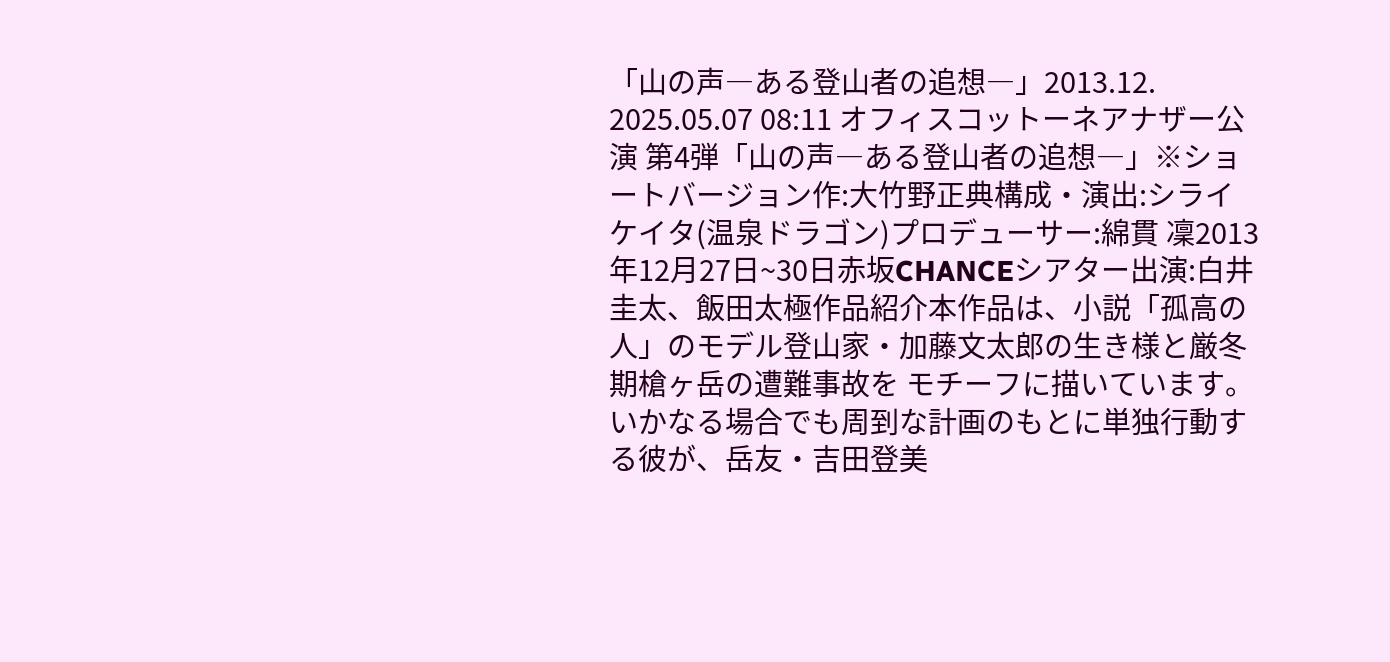「山の声―ある登山者の追想―」2013.12. 2025.05.07 08:11 オフィスコットーネアナザー公演 第4弾「山の声―ある登山者の追想―」※ショートバージョン作:大竹野正典構成・演出:シライケイタ(温泉ドラゴン)プロデューサー:綿貫 凜2013年12月27日~30日赤坂CHANCEシアター出演:白井圭太、飯田太極作品紹介本作品は、小説「孤高の人」のモデル登山家・加藤文太郎の生き様と厳冬期槍ヶ岳の遭難事故を モチーフに描いています。いかなる場合でも周到な計画のもとに単独行動する彼が、岳友・吉田登美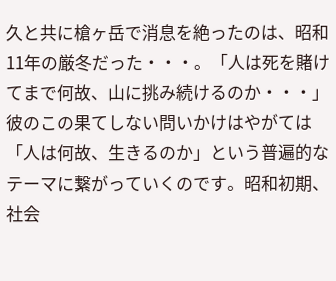久と共に槍ヶ岳で消息を絶ったのは、昭和11年の厳冬だった・・・。「人は死を賭けてまで何故、山に挑み続けるのか・・・」彼のこの果てしない問いかけはやがては「人は何故、生きるのか」という普遍的なテーマに繋がっていくのです。昭和初期、社会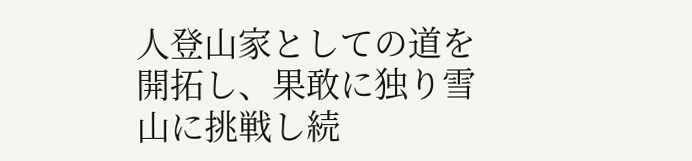人登山家としての道を開拓し、果敢に独り雪山に挑戦し続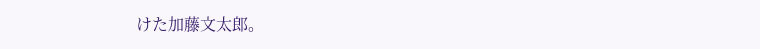けた加藤文太郎。